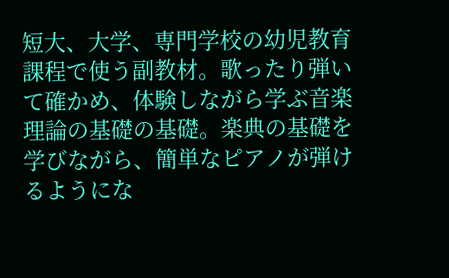短大、大学、専門学校の幼児教育課程で使う副教材。歌ったり弾いて確かめ、体験しながら学ぶ音楽理論の基礎の基礎。楽典の基礎を学びながら、簡単なピアノが弾けるようにな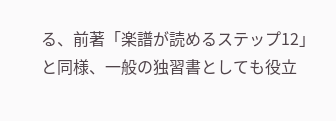る、前著「楽譜が読めるステップ12」と同様、一般の独習書としても役立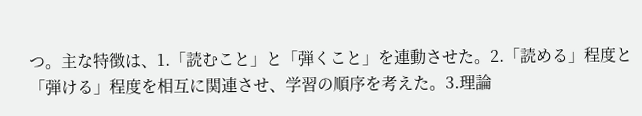つ。主な特徴は、1.「読むこと」と「弾くこと」を連動させた。2.「読める」程度と「弾ける」程度を相互に関連させ、学習の順序を考えた。3.理論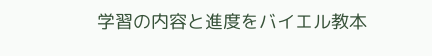学習の内容と進度をバイエル教本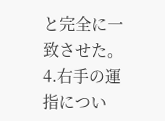と完全に一致させた。4.右手の運指につい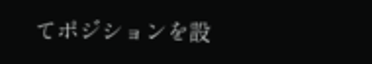てポジションを設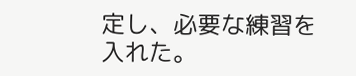定し、必要な練習を入れた。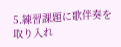5.練習課題に歌伴奏を取り入れ